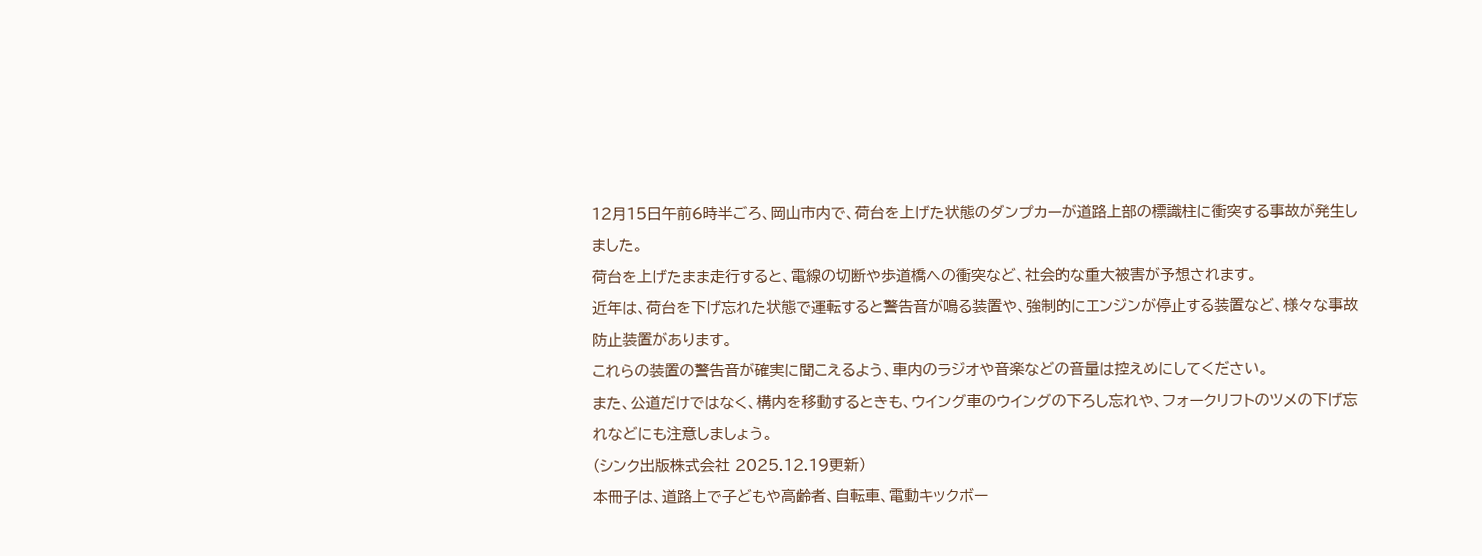12月15日午前6時半ごろ、岡山市内で、荷台を上げた状態のダンプカーが道路上部の標識柱に衝突する事故が発生しました。
荷台を上げたまま走行すると、電線の切断や歩道橋への衝突など、社会的な重大被害が予想されます。
近年は、荷台を下げ忘れた状態で運転すると警告音が鳴る装置や、強制的にエンジンが停止する装置など、様々な事故防止装置があります。
これらの装置の警告音が確実に聞こえるよう、車内のラジオや音楽などの音量は控えめにしてください。
また、公道だけではなく、構内を移動するときも、ウイング車のウイングの下ろし忘れや、フォークリフトのツメの下げ忘れなどにも注意しましょう。
(シンク出版株式会社 2025.12.19更新)
本冊子は、道路上で子どもや高齢者、自転車、電動キックボー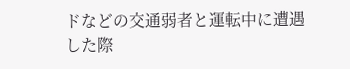ドなどの交通弱者と運転中に遭遇した際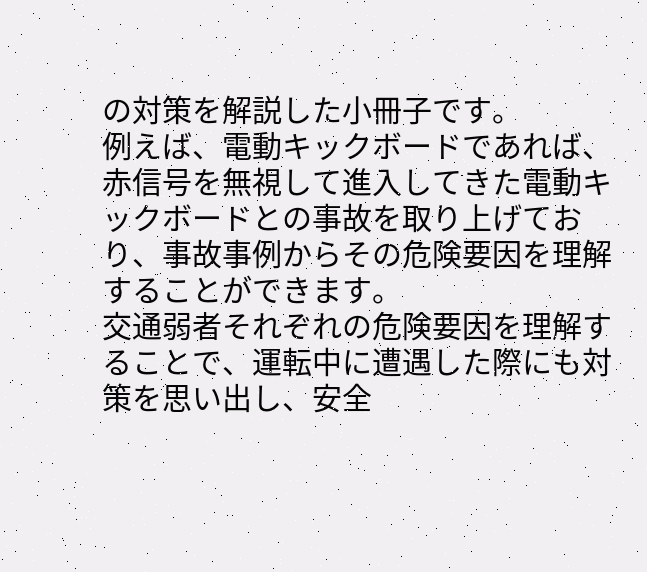の対策を解説した小冊子です。
例えば、電動キックボードであれば、赤信号を無視して進入してきた電動キックボードとの事故を取り上げており、事故事例からその危険要因を理解することができます。
交通弱者それぞれの危険要因を理解することで、運転中に遭遇した際にも対策を思い出し、安全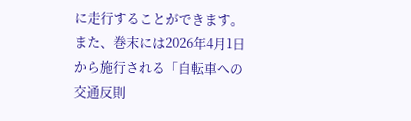に走行することができます。
また、巻末には2026年4月1日から施行される「自転車への交通反則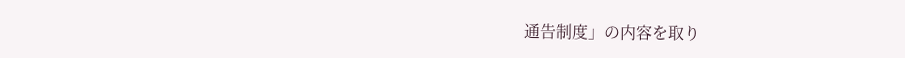通告制度」の内容を取り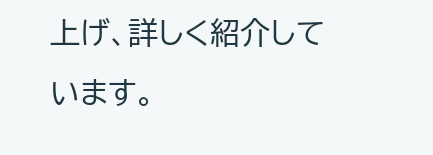上げ、詳しく紹介しています。